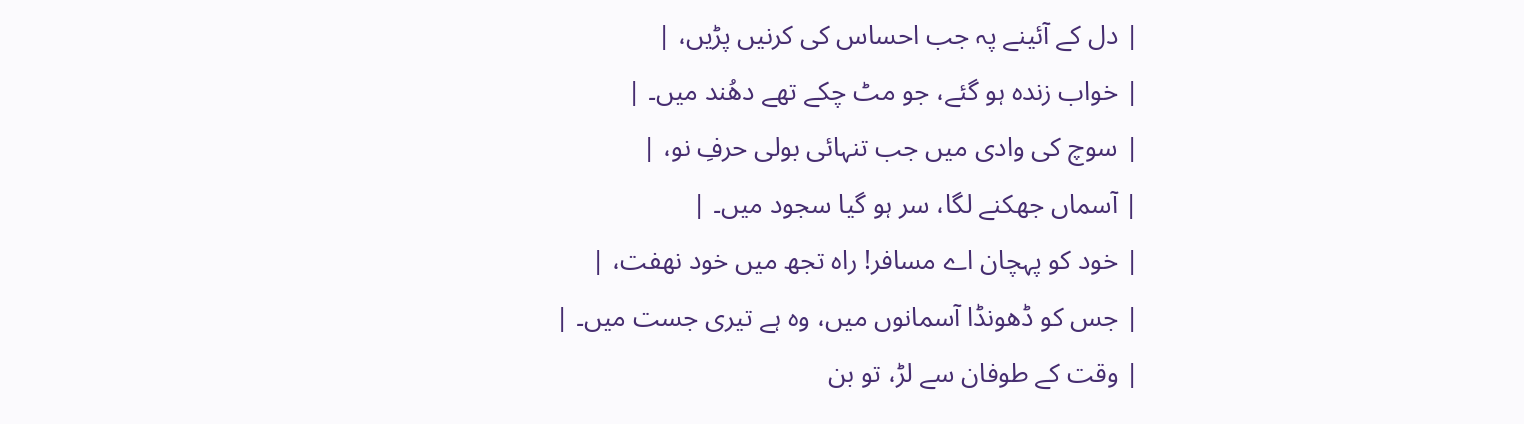| دل کے آئینے پہ جب احساس کی کرنیں پڑیں، |
| خواب زندہ ہو گئے، جو مٹ چکے تھے دھُند میں۔ |
| سوچ کی وادی میں جب تنہائی بولی حرفِ نو، |
| آسماں جھکنے لگا، سر ہو گیا سجود میں۔ |
| خود کو پہچان اے مسافر! راہ تجھ میں خود نهفت، |
| جس کو ڈھونڈا آسمانوں میں، وہ ہے تیری جست میں۔ |
| وقت کے طوفان سے لڑ، تو بن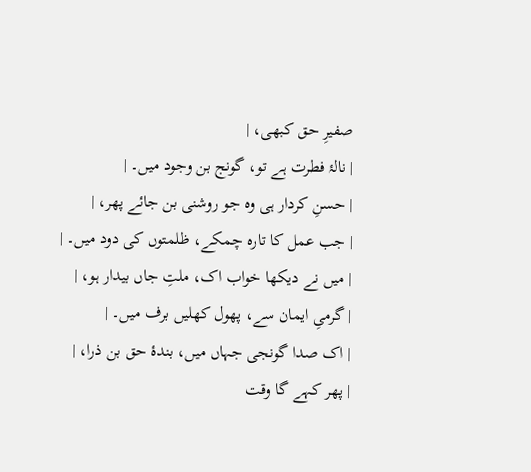صفیرِ حق کبھی، |
| نالۂ فطرت ہے تو، گونج بن وجود میں۔ |
| حسنِ کردار ہی وہ جو روشنی بن جائے پھر، |
| جب عمل کا تارہ چمکے، ظلمتوں کی دود میں۔ |
| میں نے دیکھا خواب اک، ملتِ جاں بیدار ہو، |
| گرمیِ ایمان سے، پھول کھلیں برف میں۔ |
| اک صدا گونجی جہاں میں، بندۂ حق بن ذرا، |
| پھر کہے گا وقت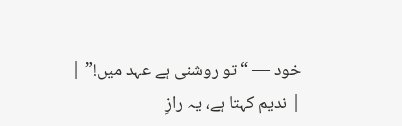خود — “تو روشنی ہے عہد میں!” |
| ندیم کہتا ہے، یہ رازِ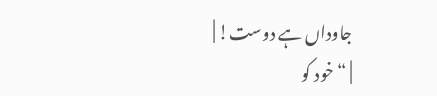جاوداں ہے دوست! |
| “خود کو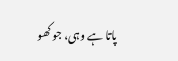پاتا ہے وہی، جو کھو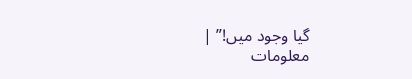گیا وجود میں!” |
معلومات